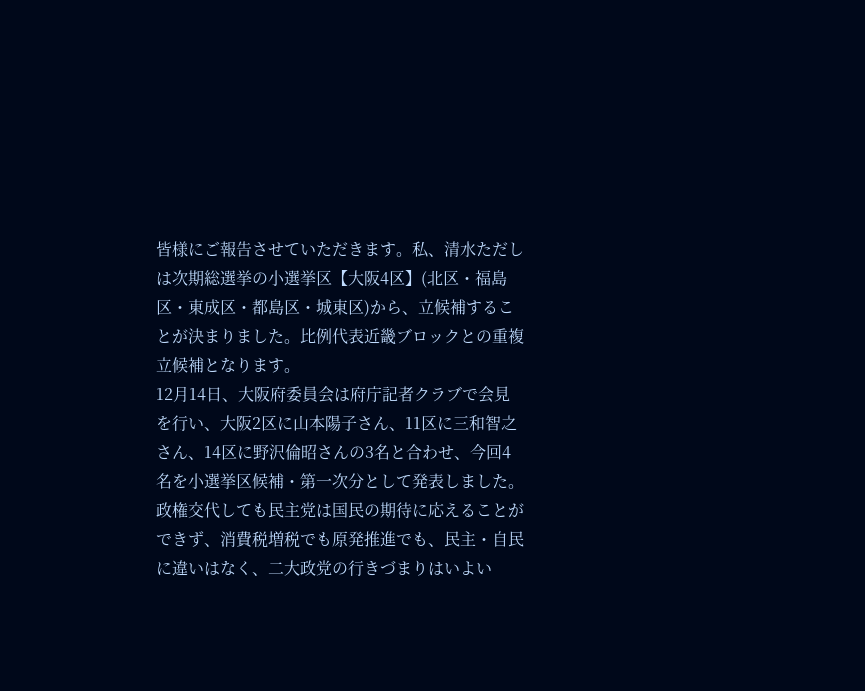皆様にご報告させていただきます。私、清水ただしは次期総選挙の小選挙区【大阪4区】(北区・福島区・東成区・都島区・城東区)から、立候補することが決まりました。比例代表近畿ブロックとの重複立候補となります。
12月14日、大阪府委員会は府庁記者クラブで会見を行い、大阪2区に山本陽子さん、11区に三和智之さん、14区に野沢倫昭さんの3名と合わせ、今回4名を小選挙区候補・第一次分として発表しました。
政権交代しても民主党は国民の期待に応えることができず、消費税増税でも原発推進でも、民主・自民に違いはなく、二大政党の行きづまりはいよい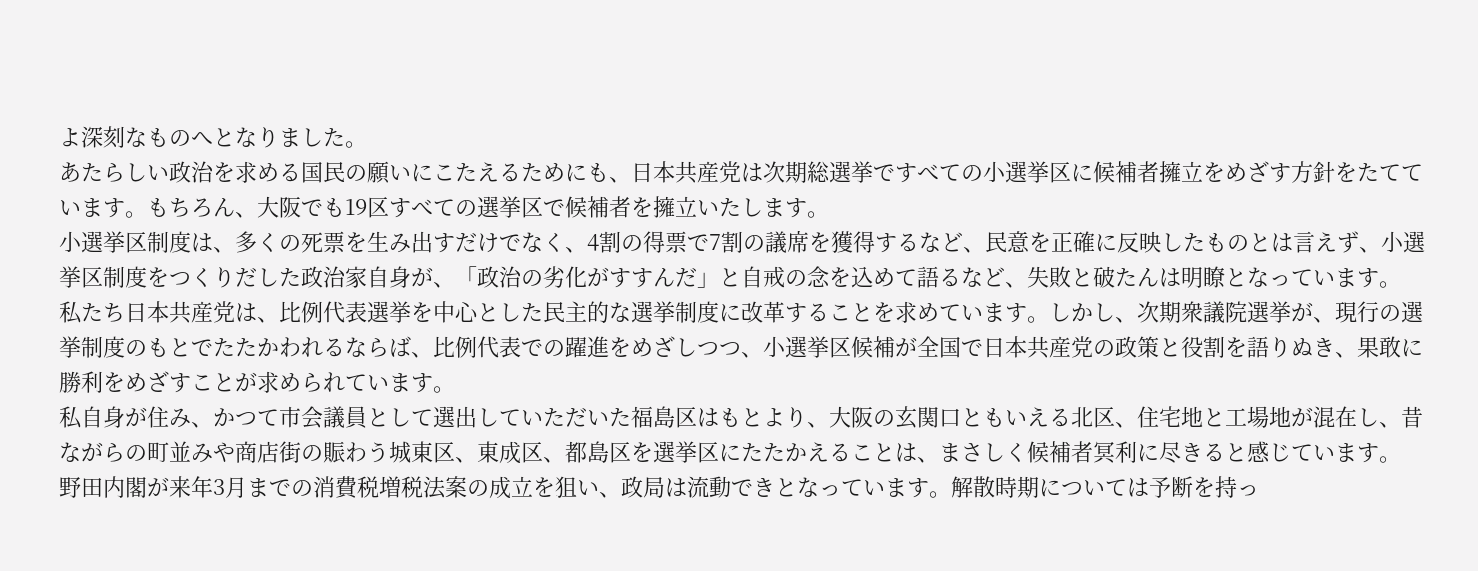よ深刻なものへとなりました。
あたらしい政治を求める国民の願いにこたえるためにも、日本共産党は次期総選挙ですべての小選挙区に候補者擁立をめざす方針をたてています。もちろん、大阪でも19区すべての選挙区で候補者を擁立いたします。
小選挙区制度は、多くの死票を生み出すだけでなく、4割の得票で7割の議席を獲得するなど、民意を正確に反映したものとは言えず、小選挙区制度をつくりだした政治家自身が、「政治の劣化がすすんだ」と自戒の念を込めて語るなど、失敗と破たんは明瞭となっています。
私たち日本共産党は、比例代表選挙を中心とした民主的な選挙制度に改革することを求めています。しかし、次期衆議院選挙が、現行の選挙制度のもとでたたかわれるならば、比例代表での躍進をめざしつつ、小選挙区候補が全国で日本共産党の政策と役割を語りぬき、果敢に勝利をめざすことが求められています。
私自身が住み、かつて市会議員として選出していただいた福島区はもとより、大阪の玄関口ともいえる北区、住宅地と工場地が混在し、昔ながらの町並みや商店街の賑わう城東区、東成区、都島区を選挙区にたたかえることは、まさしく候補者冥利に尽きると感じています。
野田内閣が来年3月までの消費税増税法案の成立を狙い、政局は流動できとなっています。解散時期については予断を持っ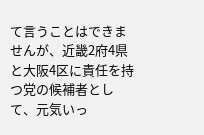て言うことはできませんが、近畿2府4県と大阪4区に責任を持つ党の候補者として、元気いっ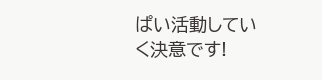ぱい活動していく決意です!